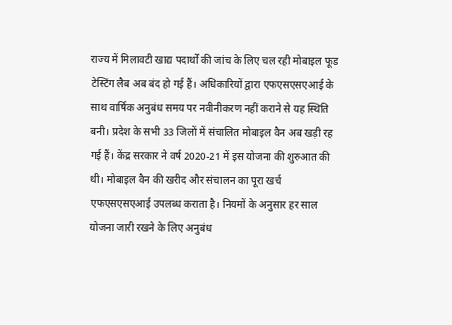राज्य में मिलावटी खाद्य पदार्थों की जांच के लिए चल रही मोबाइल फूड टेस्टिंग लैब अब बंद हो गई हैं। अधिकारियों द्वारा एफएसएसएआई के साथ वार्षिक अनुबंध समय पर नवीनीकरण नहीं कराने से यह स्थिति बनी। प्रदेश के सभी 33 जिलों में संचालित मोबाइल वैन अब खड़ी रह गई हैं। केंद्र सरकार ने वर्ष 2020-21 में इस योजना की शुरुआत की थी। मोबाइल वैन की खरीद और संचालन का पूरा खर्च एफएसएसएआई उपलब्ध कराता है। नियमों के अनुसार हर साल योजना जारी रखने के लिए अनुबंध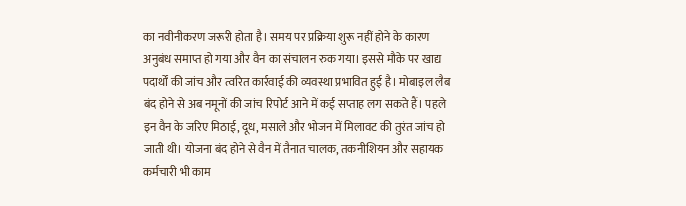का नवीनीकरण जरूरी होता है। समय पर प्रक्रिया शुरू नहीं होने के कारण अनुबंध समाप्त हो गया और वैन का संचालन रुक गया। इससे मौके पर खाद्य पदार्थों की जांच और त्वरित कार्रवाई की व्यवस्था प्रभावित हुई है। मोबाइल लैब बंद होने से अब नमूनों की जांच रिपोर्ट आने में कई सप्ताह लग सकते हैं। पहले इन वैन के जरिए मिठाई, दूध, मसाले और भोजन में मिलावट की तुरंत जांच हो जाती थी। योजना बंद होने से वैन में तैनात चालक, तकनीशियन और सहायक कर्मचारी भी काम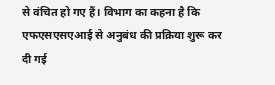से वंचित हो गए हैं। विभाग का कहना है कि एफएसएसएआई से अनुबंध की प्रक्रिया शुरू कर दी गई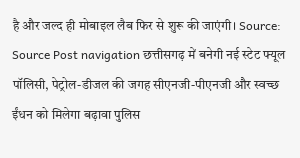है और जल्द ही मोबाइल लैब फिर से शुरू की जाएंगी। Source: Source Post navigation छत्तीसगढ़ में बनेगी नई स्टेट फ्यूल पॉलिसी, पेट्रोल-डीजल की जगह सीएनजी-पीएनजी और स्वच्छ ईंधन को मिलेगा बढ़ावा पुलिस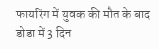फायरिंग में युवक की मौत के बाद डोडा में 3 दिन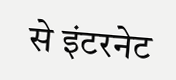से इंटरनेट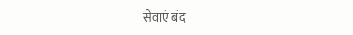सेवाएं बंद